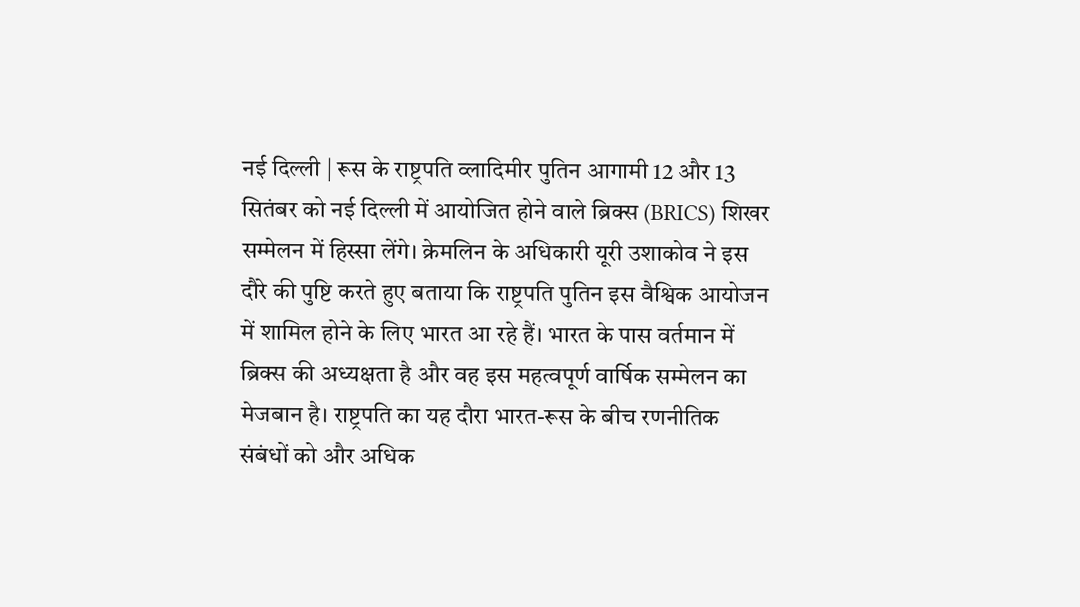नई दिल्ली | रूस के राष्ट्रपति व्लादिमीर पुतिन आगामी 12 और 13 सितंबर को नई दिल्ली में आयोजित होने वाले ब्रिक्स (BRICS) शिखर सम्मेलन में हिस्सा लेंगे। क्रेमलिन के अधिकारी यूरी उशाकोव ने इस दौरे की पुष्टि करते हुए बताया कि राष्ट्रपति पुतिन इस वैश्विक आयोजन में शामिल होने के लिए भारत आ रहे हैं। भारत के पास वर्तमान में ब्रिक्स की अध्यक्षता है और वह इस महत्वपूर्ण वार्षिक सम्मेलन का मेजबान है। राष्ट्रपति का यह दौरा भारत-रूस के बीच रणनीतिक संबंधों को और अधिक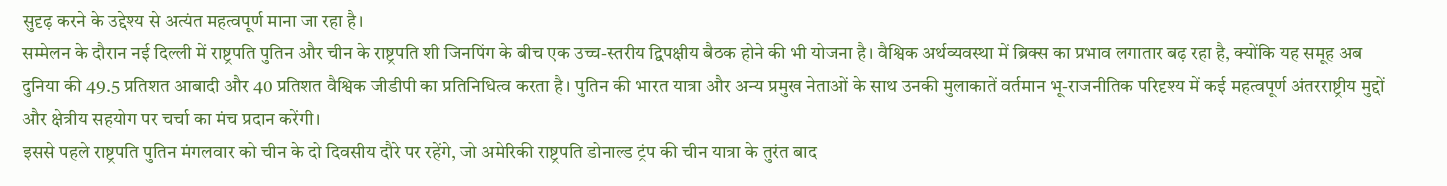सुदृढ़ करने के उद्देश्य से अत्यंत महत्वपूर्ण माना जा रहा है।
सम्मेलन के दौरान नई दिल्ली में राष्ट्रपति पुतिन और चीन के राष्ट्रपति शी जिनपिंग के बीच एक उच्च-स्तरीय द्विपक्षीय बैठक होने की भी योजना है। वैश्विक अर्थव्यवस्था में ब्रिक्स का प्रभाव लगातार बढ़ रहा है, क्योंकि यह समूह अब दुनिया की 49.5 प्रतिशत आबादी और 40 प्रतिशत वैश्विक जीडीपी का प्रतिनिधित्व करता है। पुतिन की भारत यात्रा और अन्य प्रमुख नेताओं के साथ उनकी मुलाकातें वर्तमान भू-राजनीतिक परिदृश्य में कई महत्वपूर्ण अंतरराष्ट्रीय मुद्दों और क्षेत्रीय सहयोग पर चर्चा का मंच प्रदान करेंगी।
इससे पहले राष्ट्रपति पुतिन मंगलवार को चीन के दो दिवसीय दौरे पर रहेंगे, जो अमेरिकी राष्ट्रपति डोनाल्ड ट्रंप की चीन यात्रा के तुरंत बाद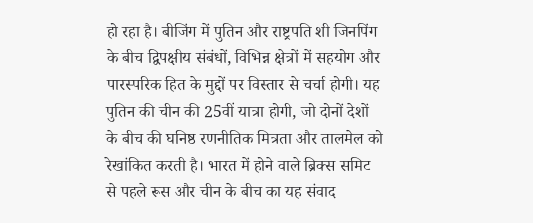हो रहा है। बीजिंग में पुतिन और राष्ट्रपति शी जिनपिंग के बीच द्विपक्षीय संबंधों, विभिन्न क्षेत्रों में सहयोग और पारस्परिक हित के मुद्दों पर विस्तार से चर्चा होगी। यह पुतिन की चीन की 25वीं यात्रा होगी, जो दोनों देशों के बीच की घनिष्ठ रणनीतिक मित्रता और तालमेल को रेखांकित करती है। भारत में होने वाले ब्रिक्स समिट से पहले रूस और चीन के बीच का यह संवाद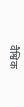वैश्विक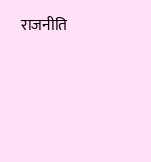राजनीति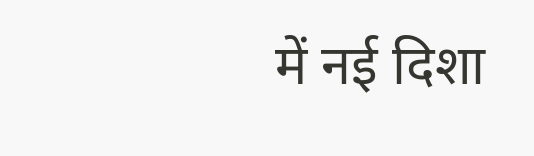में नई दिशा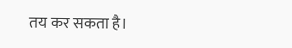तय कर सकता है।